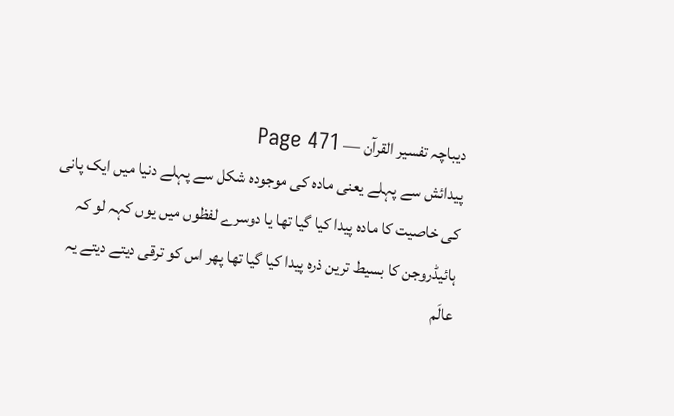دیباچہ تفسیر القرآن — Page 471
پیدائش سے پہلے یعنی مادہ کی موجودہ شکل سے پہلے دنیا میں ایک پانی کی خاصیت کا مادہ پیدا کیا گیا تھا یا دوسرے لفظوں میں یوں کہہ لو کہ ہائیڈروجن کا بسیط ترین ذرہ پیدا کیا گیا تھا پھر اس کو ترقی دیتے دیتے یہ عالَم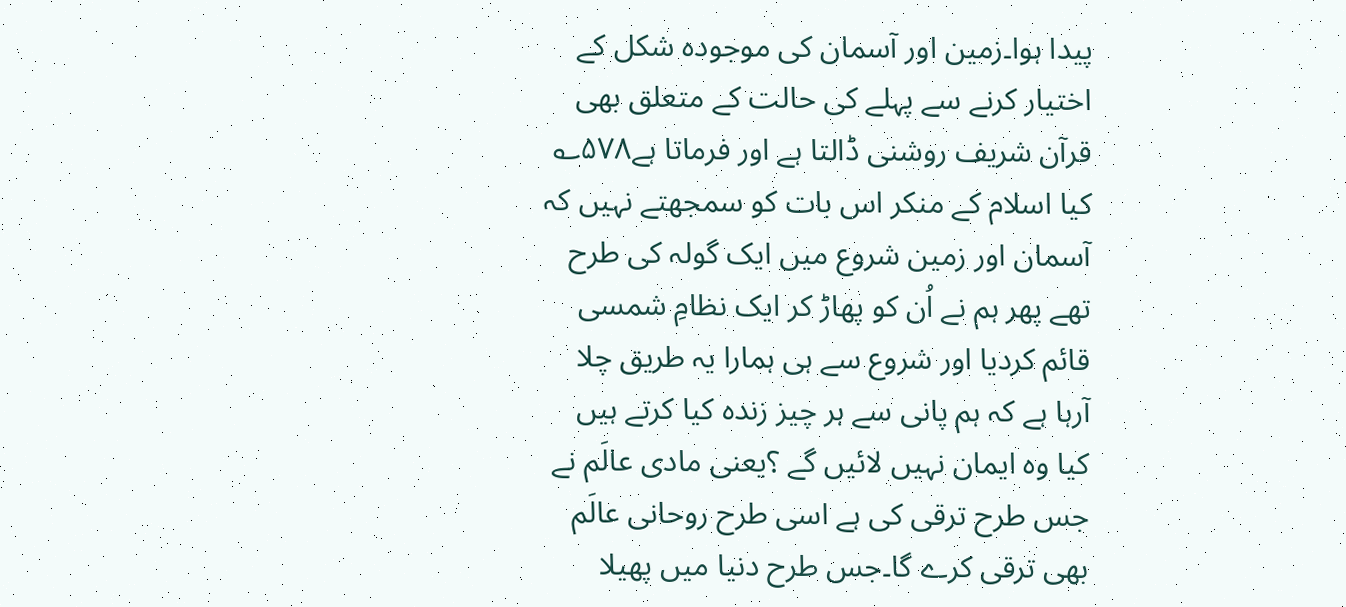پیدا ہوا۔زمین اور آسمان کی موجودہ شکل کے اختیار کرنے سے پہلے کی حالت کے متعلق بھی قرآن شریف روشنی ڈالتا ہے اور فرماتا ہے۵۷۸؎ کیا اسلام کے منکر اس بات کو سمجھتے نہیں کہ آسمان اور زمین شروع میں ایک گولہ کی طرح تھے پھر ہم نے اُن کو پھاڑ کر ایک نظامِ شمسی قائم کردیا اور شروع سے ہی ہمارا یہ طریق چلا آرہا ہے کہ ہم پانی سے ہر چیز زندہ کیا کرتے ہیں کیا وہ ایمان نہیں لائیں گے ؟یعنی مادی عالَم نے جس طرح ترقی کی ہے اسی طرح روحانی عالَم بھی ترقی کرے گا۔جس طرح دنیا میں پھیلا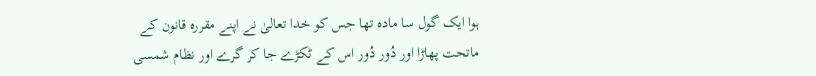ہوا ایک گول سا مادہ تھا جس کو خدا تعالیٰ نے اپنے مقررہ قانون کے ماتحت پھاڑا اور دُور دُور اس کے ٹکڑے جا کر گرے اور نظام شمسی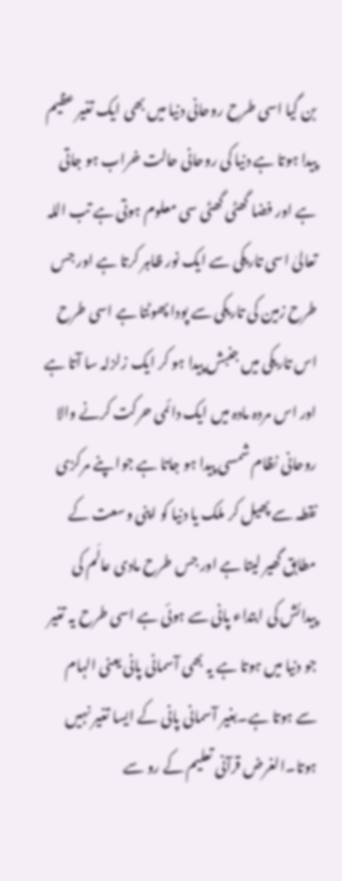بن گیا اسی طرح روحانی دنیا میں بھی ایک تغیر عظیم پیدا ہوتا ہے دنیا کی روحانی حالت خراب ہو جاتی ہے اور فضا گھٹی گھٹی سی معلوم ہوتی ہے تب اللہ تعالیٰ اسی تاریکی سے ایک نور ظاہر کرتا ہے اور جس طرح زمین کی تاریکی سے پودا پھوٹتا ہے اسی طرح اس تاریکی میں جنبش پیدا ہو کر ایک زلزلہ سا آتا ہے اور اس مردہ مادہ میں ایک دائمی حرکت کرنے والا روحانی نظام شمسی پیدا ہو جاتا ہے جوا پنے مرکزی نقطہ سے پھیل کر ملک یا دنیا کو اپنی وسعت کے مطابق گھیر لیتا ہے اور جس طرح مادی عالَم کی پیدائش کی ابتداء پانی سے ہوئی ہے اسی طرح یہ تغیر جو دنیا میں ہوتا ہے یہ بھی آسمانی پانی یعنی الہام سے ہوتا ہے۔بغیر آسمانی پانی کے ایسا تغیر نہیں ہوتا۔الغرض قرآنی تعلیم کے رو سے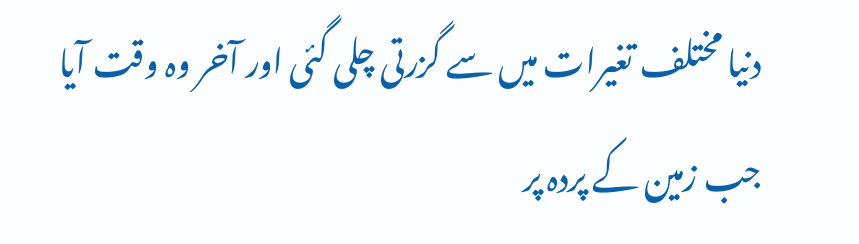دنیا مختلف تغیرات میں سے گزرتی چلی گئی اور آخر وہ وقت آیا جب زمین کے پردہ پر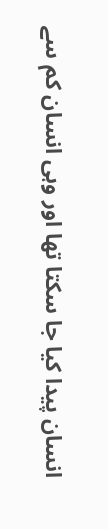انسان پیدا کیا جا سکتا تھا اور وہی انسان کم سے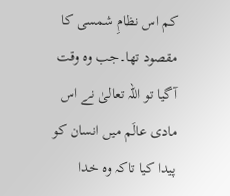کم اس نظامِ شمسی کا مقصود تھا۔جب وہ وقت آگیا تو اللہ تعالیٰ نے اس مادی عالَم میں انسان کو پیدا کیا تاکہ وہ خدا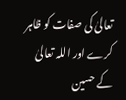تعالیٰ کی صفات کو ظاہر کرے اور اللہ تعالیٰ کے حسین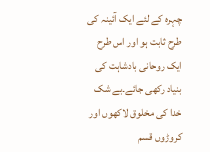چہرہ کے لئے ایک آئینہ کی طرح ثابت ہو اور اس طرح ایک روحانی بادشاہت کی بنیاد رکھی جائے۔بے شک خدا کی مخلوق لاکھوں اور کروڑوں قسم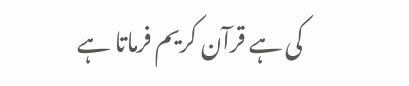کی ہے قرآن کریم فرماتا ہے